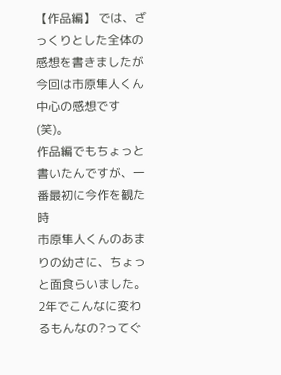【作品編】 では、ざっくりとした全体の感想を書きましたが
今回は市原隼人くん中心の感想です(笑)。
作品編でもちょっと書いたんですが、一番最初に今作を観た時
市原隼人くんのあまりの幼さに、ちょっと面食らいました。
2年でこんなに変わるもんなの?ってぐ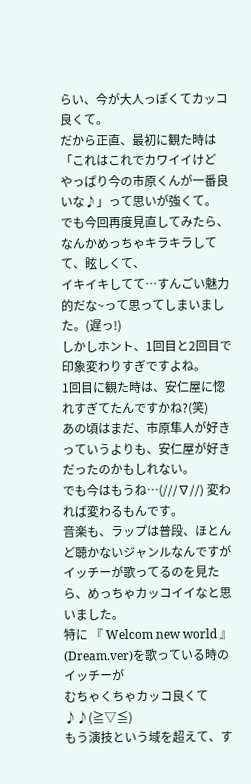らい、今が大人っぽくてカッコ良くて。
だから正直、最初に観た時は「これはこれでカワイイけど
やっぱり今の市原くんが一番良いな♪」って思いが強くて。
でも今回再度見直してみたら、なんかめっちゃキラキラしてて、眩しくて、
イキイキしてて…すんごい魅力的だな~って思ってしまいました。(遅っ!)
しかしホント、1回目と2回目で印象変わりすぎですよね。
1回目に観た時は、安仁屋に惚れすぎてたんですかね?(笑)
あの頃はまだ、市原隼人が好きっていうよりも、安仁屋が好きだったのかもしれない。
でも今はもうね…(///∇//) 変われば変わるもんです。
音楽も、ラップは普段、ほとんど聴かないジャンルなんですが
イッチーが歌ってるのを見たら、めっちゃカッコイイなと思いました。
特に 『 Welcom new world 』 (Dream.ver)を歌っている時のイッチーが
むちゃくちゃカッコ良くて♪♪(≧▽≦)
もう演技という域を超えて、す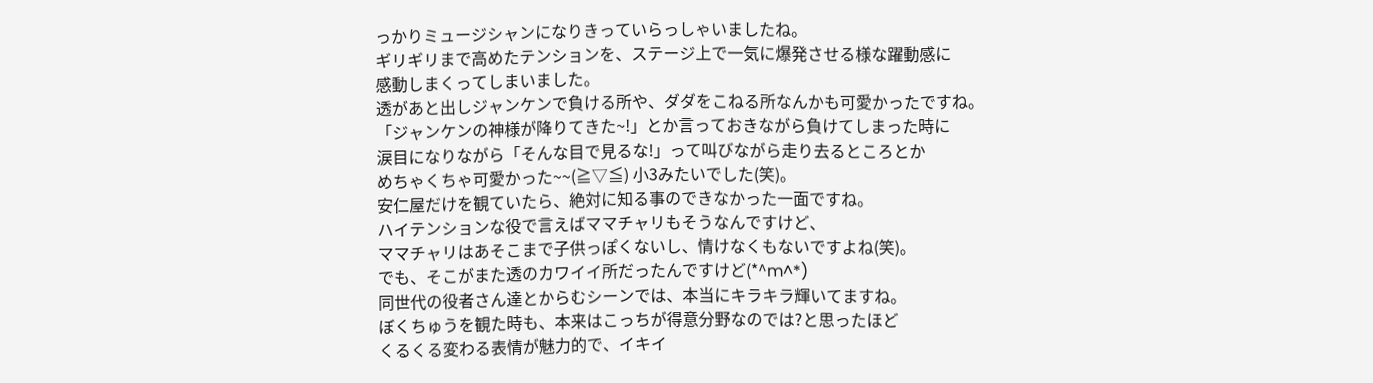っかりミュージシャンになりきっていらっしゃいましたね。
ギリギリまで高めたテンションを、ステージ上で一気に爆発させる様な躍動感に
感動しまくってしまいました。
透があと出しジャンケンで負ける所や、ダダをこねる所なんかも可愛かったですね。
「ジャンケンの神様が降りてきた~!」とか言っておきながら負けてしまった時に
涙目になりながら「そんな目で見るな!」って叫びながら走り去るところとか
めちゃくちゃ可愛かった~~(≧▽≦) 小3みたいでした(笑)。
安仁屋だけを観ていたら、絶対に知る事のできなかった一面ですね。
ハイテンションな役で言えばママチャリもそうなんですけど、
ママチャリはあそこまで子供っぽくないし、情けなくもないですよね(笑)。
でも、そこがまた透のカワイイ所だったんですけど(*^m^*)
同世代の役者さん達とからむシーンでは、本当にキラキラ輝いてますね。
ぼくちゅうを観た時も、本来はこっちが得意分野なのでは?と思ったほど
くるくる変わる表情が魅力的で、イキイ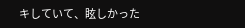キしていて、眩しかった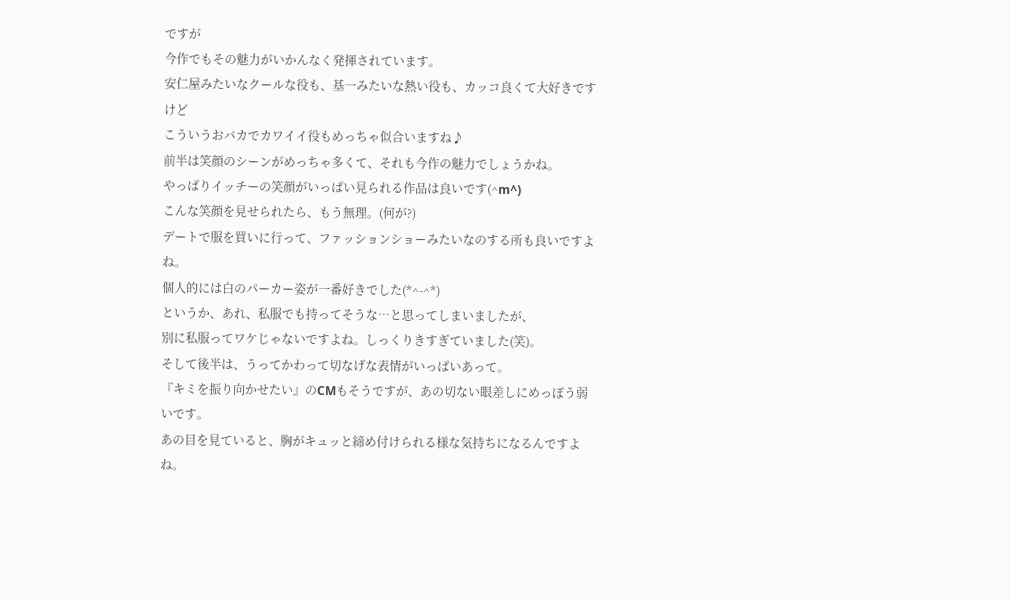ですが
今作でもその魅力がいかんなく発揮されています。
安仁屋みたいなクールな役も、基一みたいな熱い役も、カッコ良くて大好きですけど
こういうおバカでカワイイ役もめっちゃ似合いますね♪
前半は笑顔のシーンがめっちゃ多くて、それも今作の魅力でしょうかね。
やっぱりイッチーの笑顔がいっぱい見られる作品は良いです(^m^)
こんな笑顔を見せられたら、もう無理。(何が?)
デートで服を買いに行って、ファッションショーみたいなのする所も良いですよね。
個人的には白のパーカー姿が一番好きでした(*^-^*)
というか、あれ、私服でも持ってそうな…と思ってしまいましたが、
別に私服ってワケじゃないですよね。しっくりきすぎていました(笑)。
そして後半は、うってかわって切なげな表情がいっぱいあって。
『キミを振り向かせたい』のCMもそうですが、あの切ない眼差しにめっぽう弱いです。
あの目を見ていると、胸がキュッと締め付けられる様な気持ちになるんですよね。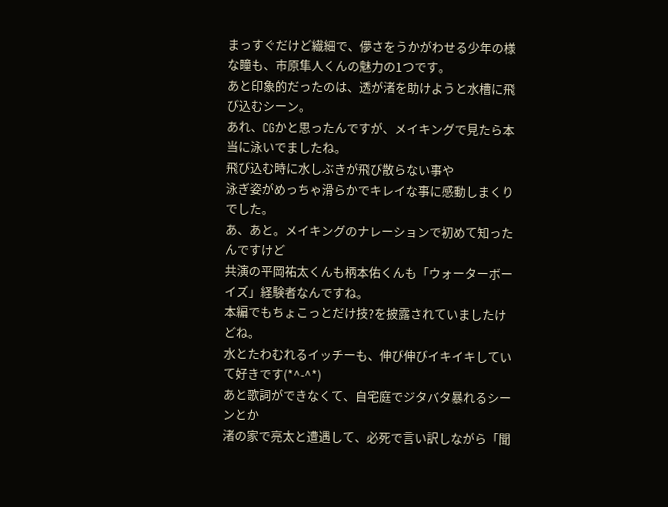まっすぐだけど繊細で、儚さをうかがわせる少年の様な瞳も、市原隼人くんの魅力の1つです。
あと印象的だったのは、透が渚を助けようと水槽に飛び込むシーン。
あれ、CGかと思ったんですが、メイキングで見たら本当に泳いでましたね。
飛び込む時に水しぶきが飛び散らない事や
泳ぎ姿がめっちゃ滑らかでキレイな事に感動しまくりでした。
あ、あと。メイキングのナレーションで初めて知ったんですけど
共演の平岡祐太くんも柄本佑くんも「ウォーターボーイズ」経験者なんですね。
本編でもちょこっとだけ技?を披露されていましたけどね。
水とたわむれるイッチーも、伸び伸びイキイキしていて好きです(*^-^*)
あと歌詞ができなくて、自宅庭でジタバタ暴れるシーンとか
渚の家で亮太と遭遇して、必死で言い訳しながら「聞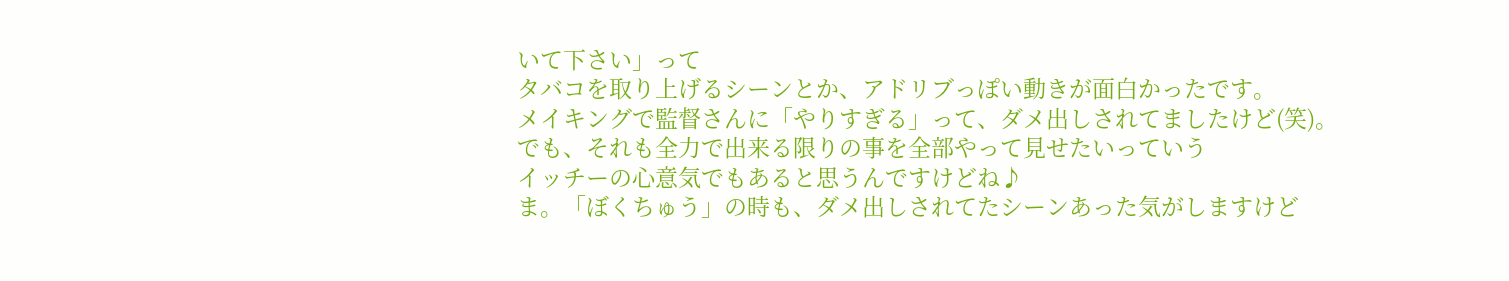いて下さい」って
タバコを取り上げるシーンとか、アドリブっぽい動きが面白かったです。
メイキングで監督さんに「やりすぎる」って、ダメ出しされてましたけど(笑)。
でも、それも全力で出来る限りの事を全部やって見せたいっていう
イッチーの心意気でもあると思うんですけどね♪
ま。「ぼくちゅう」の時も、ダメ出しされてたシーンあった気がしますけど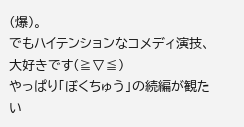(爆)。
でもハイテンションなコメディ演技、大好きです(≧▽≦)
やっぱり「ぼくちゅう」の続編が観たい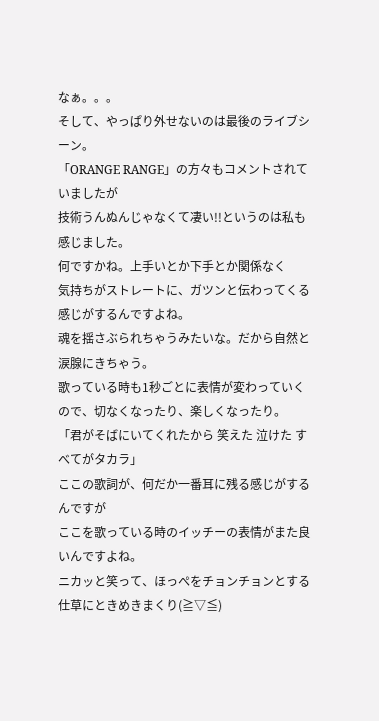なぁ。。。
そして、やっぱり外せないのは最後のライブシーン。
「ORANGE RANGE」の方々もコメントされていましたが
技術うんぬんじゃなくて凄い!!というのは私も感じました。
何ですかね。上手いとか下手とか関係なく
気持ちがストレートに、ガツンと伝わってくる感じがするんですよね。
魂を揺さぶられちゃうみたいな。だから自然と涙腺にきちゃう。
歌っている時も1秒ごとに表情が変わっていくので、切なくなったり、楽しくなったり。
「君がそばにいてくれたから 笑えた 泣けた すべてがタカラ」
ここの歌詞が、何だか一番耳に残る感じがするんですが
ここを歌っている時のイッチーの表情がまた良いんですよね。
ニカッと笑って、ほっぺをチョンチョンとする仕草にときめきまくり(≧▽≦)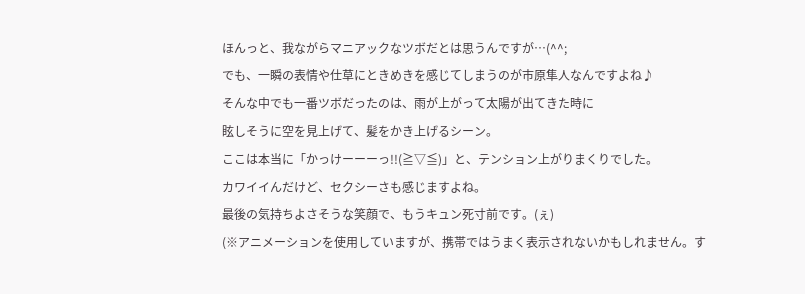ほんっと、我ながらマニアックなツボだとは思うんですが…(^^;
でも、一瞬の表情や仕草にときめきを感じてしまうのが市原隼人なんですよね♪
そんな中でも一番ツボだったのは、雨が上がって太陽が出てきた時に
眩しそうに空を見上げて、髪をかき上げるシーン。
ここは本当に「かっけーーーっ!!(≧▽≦)」と、テンション上がりまくりでした。
カワイイんだけど、セクシーさも感じますよね。
最後の気持ちよさそうな笑顔で、もうキュン死寸前です。(ぇ)
(※アニメーションを使用していますが、携帯ではうまく表示されないかもしれません。す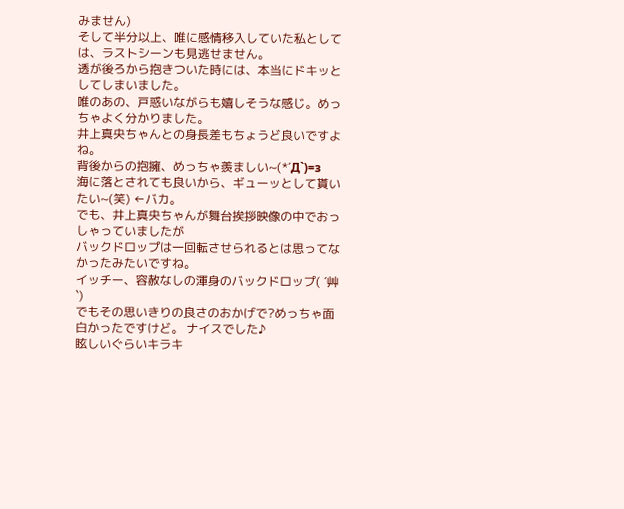みません)
そして半分以上、唯に感情移入していた私としては、ラストシーンも見逃せません。
透が後ろから抱きついた時には、本当にドキッとしてしまいました。
唯のあの、戸惑いながらも嬉しそうな感じ。めっちゃよく分かりました。
井上真央ちゃんとの身長差もちょうど良いですよね。
背後からの抱擁、めっちゃ羨ましい~(*´Д`)=з
海に落とされても良いから、ギューッとして貰いたい~(笑) ←バカ。
でも、井上真央ちゃんが舞台挨拶映像の中でおっしゃっていましたが
バックドロップは一回転させられるとは思ってなかったみたいですね。
イッチー、容赦なしの渾身のバックドロップ( ´艸`)
でもその思いきりの良さのおかげで?めっちゃ面白かったですけど。 ナイスでした♪
眩しいぐらいキラキ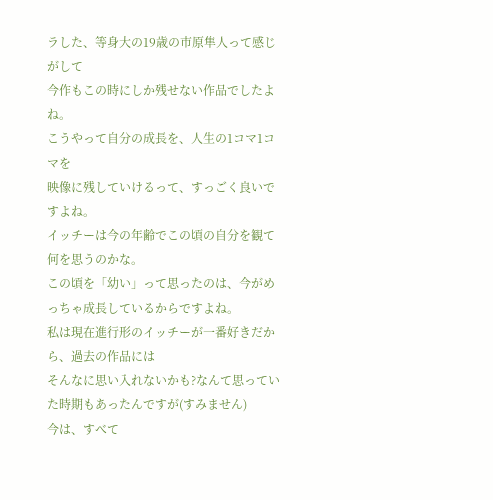ラした、等身大の19歳の市原隼人って感じがして
今作もこの時にしか残せない作品でしたよね。
こうやって自分の成長を、人生の1コマ1コマを
映像に残していけるって、すっごく良いですよね。
イッチーは今の年齢でこの頃の自分を観て何を思うのかな。
この頃を「幼い」って思ったのは、今がめっちゃ成長しているからですよね。
私は現在進行形のイッチーが一番好きだから、過去の作品には
そんなに思い入れないかも?なんて思っていた時期もあったんですが(すみません)
今は、すべて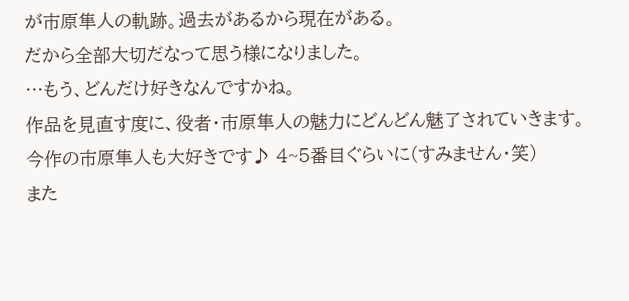が市原隼人の軌跡。過去があるから現在がある。
だから全部大切だなって思う様になりました。
…もう、どんだけ好きなんですかね。
作品を見直す度に、役者・市原隼人の魅力にどんどん魅了されていきます。
今作の市原隼人も大好きです♪ 4~5番目ぐらいに(すみません・笑)
また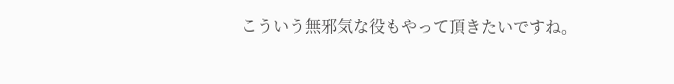こういう無邪気な役もやって頂きたいですね。